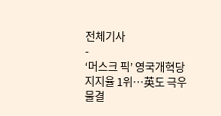전체기사
-
‘머스크 픽’ 영국개혁당 지지율 1위…英도 극우 물결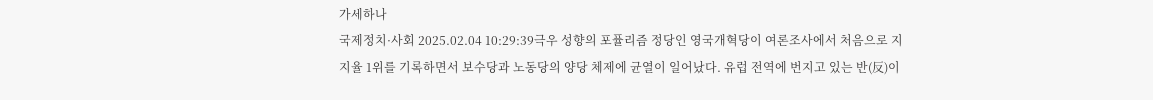가세하나
국제정치·사회 2025.02.04 10:29:39극우 성향의 포퓰리즘 정당인 영국개혁당이 여론조사에서 처음으로 지지율 1위를 기록하면서 보수당과 노동당의 양당 체제에 균열이 일어났다. 유럽 전역에 번지고 있는 반(反)이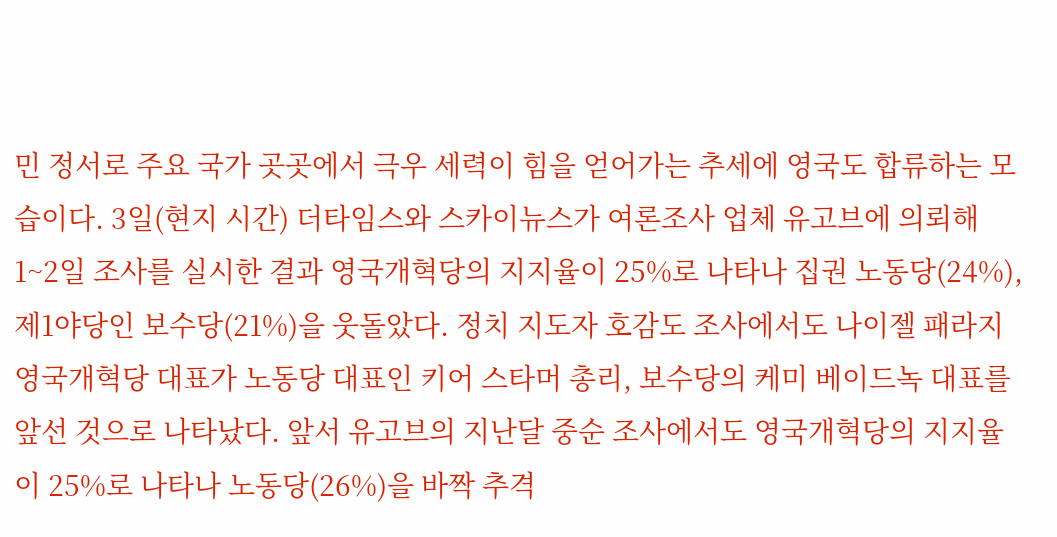민 정서로 주요 국가 곳곳에서 극우 세력이 힘을 얻어가는 추세에 영국도 합류하는 모습이다. 3일(현지 시간) 더타임스와 스카이뉴스가 여론조사 업체 유고브에 의뢰해 1~2일 조사를 실시한 결과 영국개혁당의 지지율이 25%로 나타나 집권 노동당(24%), 제1야당인 보수당(21%)을 웃돌았다. 정치 지도자 호감도 조사에서도 나이젤 패라지 영국개혁당 대표가 노동당 대표인 키어 스타머 총리, 보수당의 케미 베이드녹 대표를 앞선 것으로 나타났다. 앞서 유고브의 지난달 중순 조사에서도 영국개혁당의 지지율이 25%로 나타나 노동당(26%)을 바짝 추격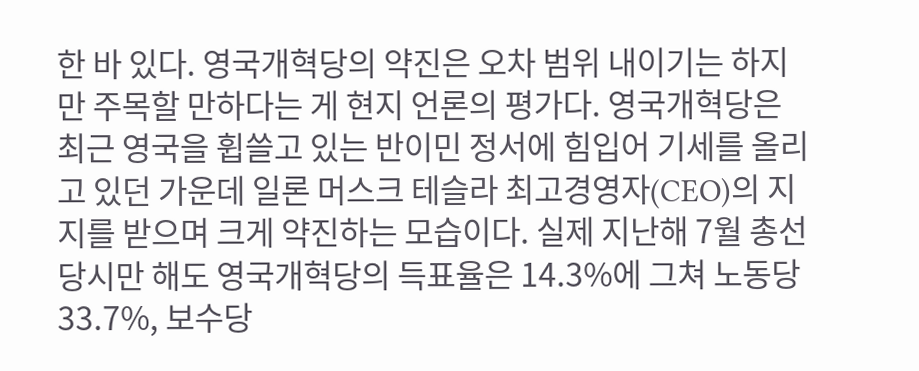한 바 있다. 영국개혁당의 약진은 오차 범위 내이기는 하지만 주목할 만하다는 게 현지 언론의 평가다. 영국개혁당은 최근 영국을 휩쓸고 있는 반이민 정서에 힘입어 기세를 올리고 있던 가운데 일론 머스크 테슬라 최고경영자(CEO)의 지지를 받으며 크게 약진하는 모습이다. 실제 지난해 7월 총선 당시만 해도 영국개혁당의 득표율은 14.3%에 그쳐 노동당 33.7%, 보수당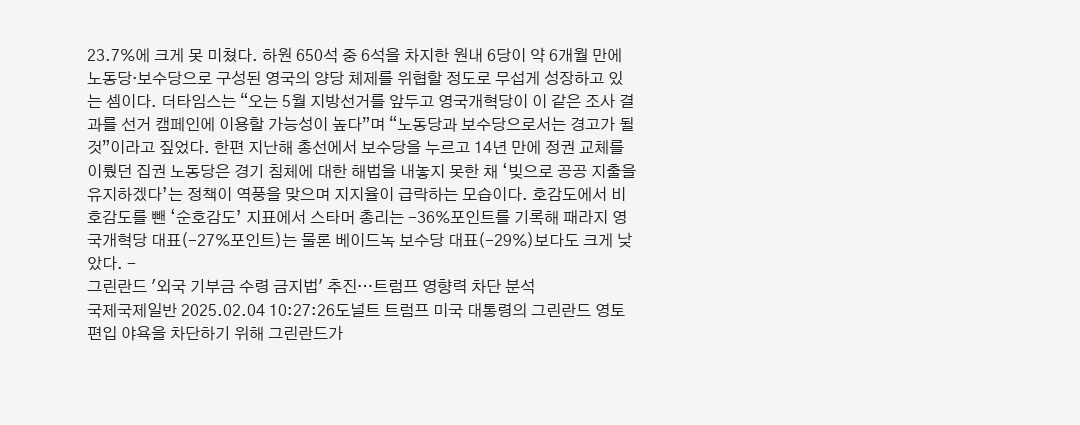23.7%에 크게 못 미쳤다. 하원 650석 중 6석을 차지한 원내 6당이 약 6개월 만에 노동당·보수당으로 구성된 영국의 양당 체제를 위협할 정도로 무섭게 성장하고 있는 셈이다. 더타임스는 “오는 5월 지방선거를 앞두고 영국개혁당이 이 같은 조사 결과를 선거 캠페인에 이용할 가능성이 높다”며 “노동당과 보수당으로서는 경고가 될 것”이라고 짚었다. 한편 지난해 총선에서 보수당을 누르고 14년 만에 정권 교체를 이뤘던 집권 노동당은 경기 침체에 대한 해법을 내놓지 못한 채 ‘빚으로 공공 지출을 유지하겠다’는 정책이 역풍을 맞으며 지지율이 급락하는 모습이다. 호감도에서 비호감도를 뺀 ‘순호감도’ 지표에서 스타머 총리는 -36%포인트를 기록해 패라지 영국개혁당 대표(-27%포인트)는 물론 베이드녹 보수당 대표(-29%)보다도 크게 낮았다. -
그린란드 '외국 기부금 수령 금지법' 추진…트럼프 영향력 차단 분석
국제국제일반 2025.02.04 10:27:26도널트 트럼프 미국 대통령의 그린란드 영토 편입 야욕을 차단하기 위해 그린란드가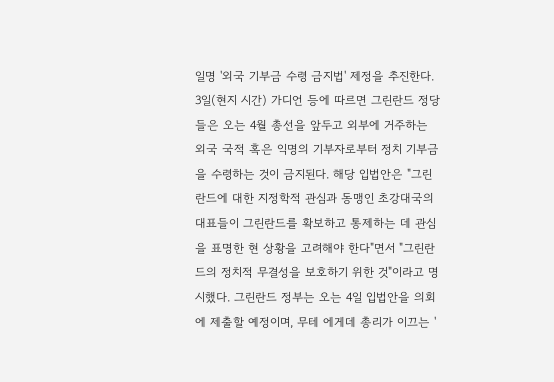일명 '외국 기부금 수령 금지법' 제정을 추진한다. 3일(현지 시간) 가디언 등에 따르면 그린란드 정당들은 오는 4월 총선을 앞두고 외부에 거주하는 외국 국적 혹은 익명의 기부자로부터 정치 기부금을 수령하는 것이 금지된다. 해당 입법안은 "그린란드에 대한 지정학적 관심과 동맹인 초강대국의 대표들이 그린란드를 확보하고 통제하는 데 관심을 표명한 현 상황을 고려해야 한다"면서 "그린란드의 정치적 무결성을 보호하기 위한 것"이라고 명시했다. 그린란드 정부는 오는 4일 입법안을 의회에 제출할 예정이며, 무테 에게데 총리가 이끄는 '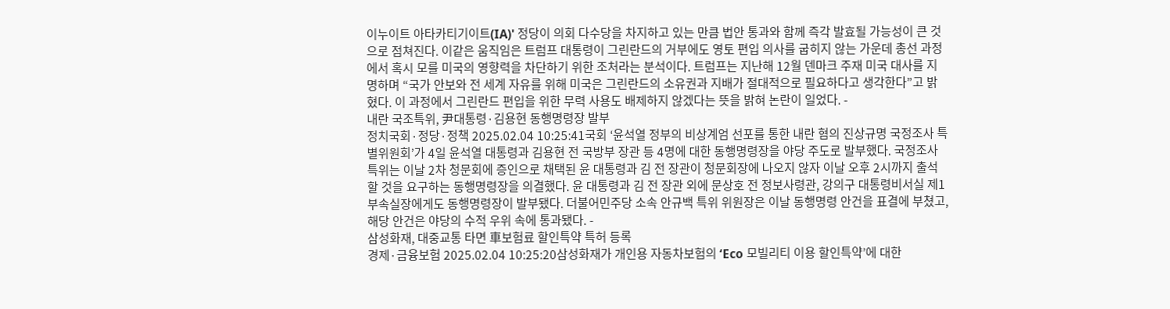이누이트 아타카티기이트(IA)' 정당이 의회 다수당을 차지하고 있는 만큼 법안 통과와 함께 즉각 발효될 가능성이 큰 것으로 점쳐진다. 이같은 움직임은 트럼프 대통령이 그린란드의 거부에도 영토 편입 의사를 굽히지 않는 가운데 총선 과정에서 혹시 모를 미국의 영향력을 차단하기 위한 조처라는 분석이다. 트럼프는 지난해 12월 덴마크 주재 미국 대사를 지명하며 “국가 안보와 전 세계 자유를 위해 미국은 그린란드의 소유권과 지배가 절대적으로 필요하다고 생각한다”고 밝혔다. 이 과정에서 그린란드 편입을 위한 무력 사용도 배제하지 않겠다는 뜻을 밝혀 논란이 일었다. -
내란 국조특위, 尹대통령·김용현 동행명령장 발부
정치국회·정당·정책 2025.02.04 10:25:41국회 ‘윤석열 정부의 비상계엄 선포를 통한 내란 혐의 진상규명 국정조사 특별위원회’가 4일 윤석열 대통령과 김용현 전 국방부 장관 등 4명에 대한 동행명령장을 야당 주도로 발부했다. 국정조사 특위는 이날 2차 청문회에 증인으로 채택된 윤 대통령과 김 전 장관이 청문회장에 나오지 않자 이날 오후 2시까지 출석할 것을 요구하는 동행명령장을 의결했다. 윤 대통령과 김 전 장관 외에 문상호 전 정보사령관, 강의구 대통령비서실 제1부속실장에게도 동행명령장이 발부됐다. 더불어민주당 소속 안규백 특위 위원장은 이날 동행명령 안건을 표결에 부쳤고, 해당 안건은 야당의 수적 우위 속에 통과됐다. -
삼성화재, 대중교통 타면 車보험료 할인특약 특허 등록
경제·금융보험 2025.02.04 10:25:20삼성화재가 개인용 자동차보험의 ‘Eco 모빌리티 이용 할인특약’에 대한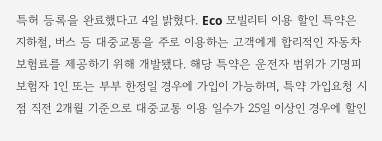특허 등록을 완료했다고 4일 밝혔다. Eco 모빌리티 이용 할인 특약은 지하철, 버스 등 대중교통을 주로 이용하는 고객에게 합리적인 자동차 보험료를 제공하기 위해 개발됐다. 해당 특약은 운전자 범위가 기명피보험자 1인 또는 부부 한정일 경우에 가입이 가능하며, 특약 가입요청 시점 직전 2개월 기준으로 대중교통 이용 일수가 25일 이상인 경우에 할인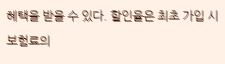혜택을 받을 수 있다. 할인율은 최초 가입 시 보험료의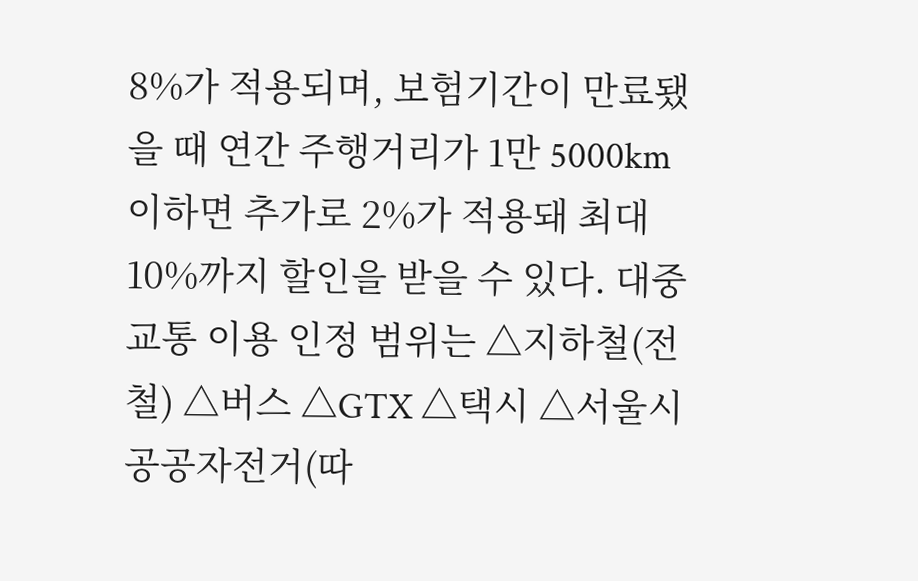8%가 적용되며, 보험기간이 만료됐을 때 연간 주행거리가 1만 5000km 이하면 추가로 2%가 적용돼 최대 10%까지 할인을 받을 수 있다. 대중교통 이용 인정 범위는 △지하철(전철) △버스 △GTX △택시 △서울시 공공자전거(따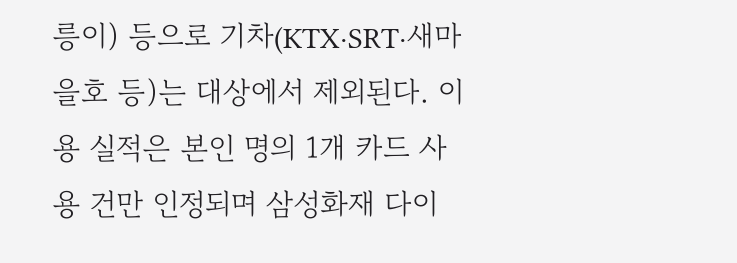릉이) 등으로 기차(KTX·SRT·새마을호 등)는 대상에서 제외된다. 이용 실적은 본인 명의 1개 카드 사용 건만 인정되며 삼성화재 다이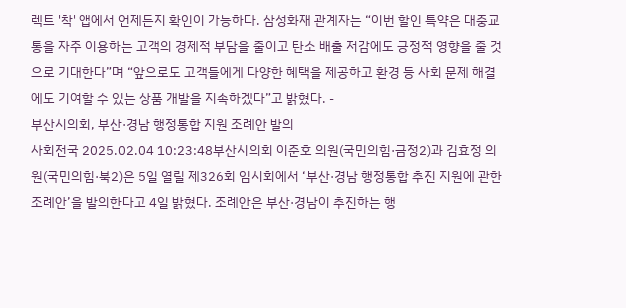렉트 '착' 앱에서 언제든지 확인이 가능하다. 삼성화재 관계자는 “이번 할인 특약은 대중교통을 자주 이용하는 고객의 경제적 부담을 줄이고 탄소 배출 저감에도 긍정적 영향을 줄 것으로 기대한다”며 “앞으로도 고객들에게 다양한 혜택을 제공하고 환경 등 사회 문제 해결에도 기여할 수 있는 상품 개발을 지속하겠다”고 밝혔다. -
부산시의회, 부산·경남 행정통합 지원 조례안 발의
사회전국 2025.02.04 10:23:48부산시의회 이준호 의원(국민의힘·금정2)과 김효정 의원(국민의힘·북2)은 5일 열릴 제326회 임시회에서 ‘부산·경남 행정통합 추진 지원에 관한 조례안’을 발의한다고 4일 밝혔다. 조례안은 부산·경남이 추진하는 행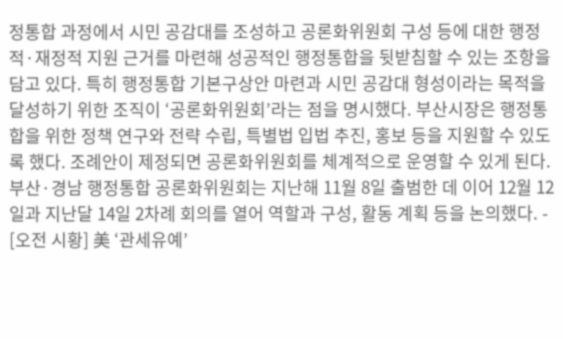정통합 과정에서 시민 공감대를 조성하고 공론화위원회 구성 등에 대한 행정적·재정적 지원 근거를 마련해 성공적인 행정통합을 뒷받침할 수 있는 조항을 담고 있다. 특히 행정통합 기본구상안 마련과 시민 공감대 형성이라는 목적을 달성하기 위한 조직이 ‘공론화위원회’라는 점을 명시했다. 부산시장은 행정통합을 위한 정책 연구와 전략 수립, 특별법 입법 추진, 홍보 등을 지원할 수 있도록 했다. 조례안이 제정되면 공론화위원회를 체계적으로 운영할 수 있게 된다. 부산·경남 행정통합 공론화위원회는 지난해 11월 8일 출범한 데 이어 12월 12일과 지난달 14일 2차례 회의를 열어 역할과 구성, 활동 계획 등을 논의했다. -
[오전 시황] 美 ‘관세유예’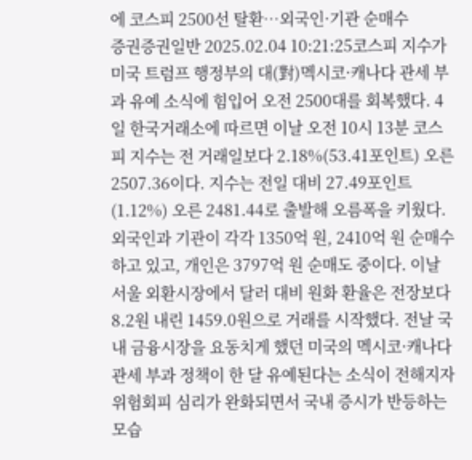에 코스피 2500선 탈환…외국인·기관 순매수
증권증권일반 2025.02.04 10:21:25코스피 지수가 미국 트럼프 행정부의 대(對)멕시코·캐나다 관세 부과 유예 소식에 힘입어 오전 2500대를 회복했다. 4일 한국거래소에 따르면 이날 오전 10시 13분 코스피 지수는 전 거래일보다 2.18%(53.41포인트) 오른 2507.36이다. 지수는 전일 대비 27.49포인트(1.12%) 오른 2481.44로 출발해 오름폭을 키웠다. 외국인과 기관이 각각 1350억 원, 2410억 원 순매수하고 있고, 개인은 3797억 원 순매도 중이다. 이날 서울 외환시장에서 달러 대비 원화 환율은 전장보다 8.2원 내린 1459.0원으로 거래를 시작했다. 전날 국내 금융시장을 요동치게 했던 미국의 멕시코·캐나다 관세 부과 정책이 한 달 유예된다는 소식이 전해지자 위험회피 심리가 완화되면서 국내 증시가 반등하는 모습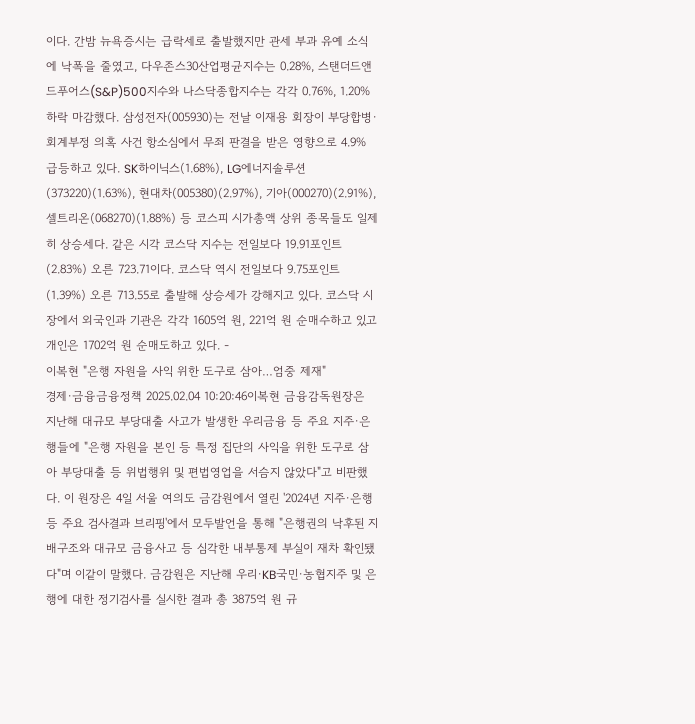이다. 간밤 뉴욕증시는 급락세로 출발했지만 관세 부과 유예 소식에 낙폭을 줄였고, 다우존스30산업평균지수는 0.28%, 스탠더드앤드푸어스(S&P)500지수와 나스닥종합지수는 각각 0.76%, 1.20% 하락 마감했다. 삼성전자(005930)는 전날 이재용 회장이 부당합병·회계부정 의혹 사건 항소심에서 무죄 판결을 받은 영향으로 4.9% 급등하고 있다. SK하이닉스(1.68%), LG에너지솔루션(373220)(1.63%), 현대차(005380)(2.97%), 기아(000270)(2.91%), 셀트리온(068270)(1.88%) 등 코스피 시가총액 상위 종목들도 일제히 상승세다. 같은 시각 코스닥 지수는 전일보다 19.91포인트(2.83%) 오른 723.71이다. 코스닥 역시 전일보다 9.75포인트(1.39%) 오른 713.55로 출발해 상승세가 강해지고 있다. 코스닥 시장에서 외국인과 기관은 각각 1605억 원, 221억 원 순매수하고 있고 개인은 1702억 원 순매도하고 있다. -
이복현 "은행 자원을 사익 위한 도구로 삼아…엄중 제재"
경제·금융금융정책 2025.02.04 10:20:46이복현 금융감독원장은 지난해 대규모 부당대출 사고가 발생한 우리금융 등 주요 지주·은행들에 "은행 자원을 본인 등 특정 집단의 사익을 위한 도구로 삼아 부당대출 등 위법행위 및 편법영업을 서슴지 않았다"고 비판했다. 이 원장은 4일 서울 여의도 금감원에서 열린 '2024년 지주·은행 등 주요 검사결과 브리핑'에서 모두발언을 통해 "은행권의 낙후된 지배구조와 대규모 금융사고 등 심각한 내부통제 부실이 재차 확인됐다"며 이같이 말했다. 금감원은 지난해 우리·KB국민·농협지주 및 은행에 대한 정기검사를 실시한 결과 총 3875억 원 규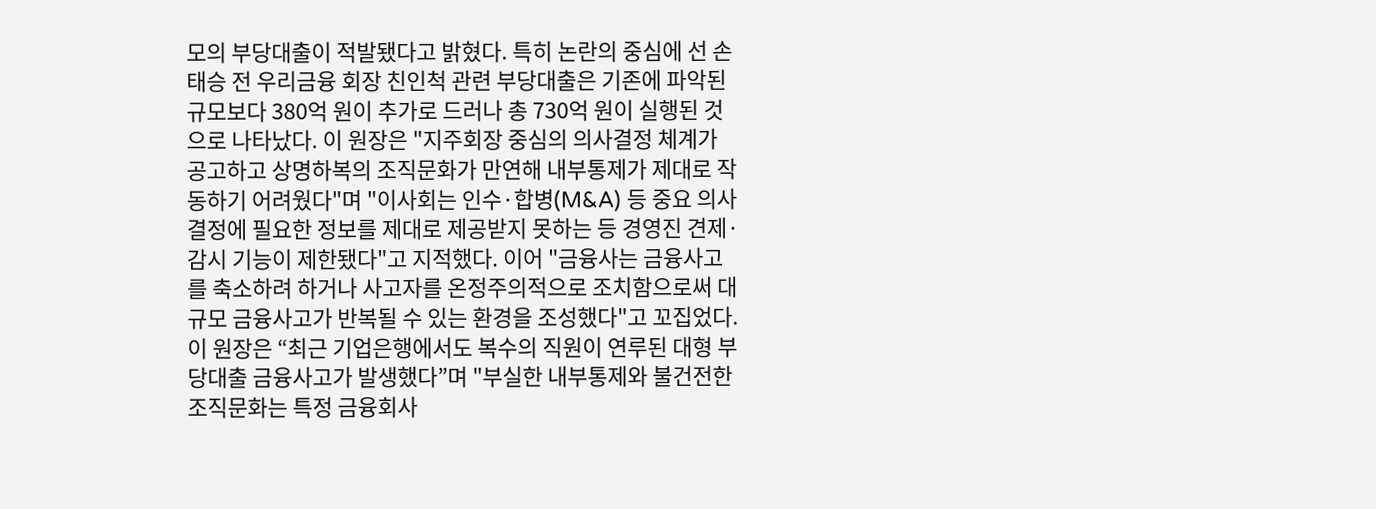모의 부당대출이 적발됐다고 밝혔다. 특히 논란의 중심에 선 손태승 전 우리금융 회장 친인척 관련 부당대출은 기존에 파악된 규모보다 380억 원이 추가로 드러나 총 730억 원이 실행된 것으로 나타났다. 이 원장은 "지주회장 중심의 의사결정 체계가 공고하고 상명하복의 조직문화가 만연해 내부통제가 제대로 작동하기 어려웠다"며 "이사회는 인수·합병(M&A) 등 중요 의사결정에 필요한 정보를 제대로 제공받지 못하는 등 경영진 견제·감시 기능이 제한됐다"고 지적했다. 이어 "금융사는 금융사고를 축소하려 하거나 사고자를 온정주의적으로 조치함으로써 대규모 금융사고가 반복될 수 있는 환경을 조성했다"고 꼬집었다. 이 원장은 “최근 기업은행에서도 복수의 직원이 연루된 대형 부당대출 금융사고가 발생했다”며 "부실한 내부통제와 불건전한 조직문화는 특정 금융회사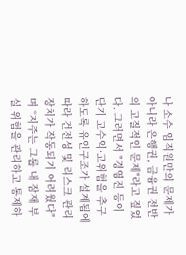나 소수 임직원만의 문제가 아니라 은행권, 금융권 전반의 고질적인 문제"라고 짚었다. 그러면서 "경영진 등이 단기 고수익·고위험을 추구하도록 유인구조가 설계됨에 따라 건전성 및 리스크 관리 장치가 작동되기 어려웠다"며 “지주는 그룹 내 잠재 부실 위험을 관리하고 통제하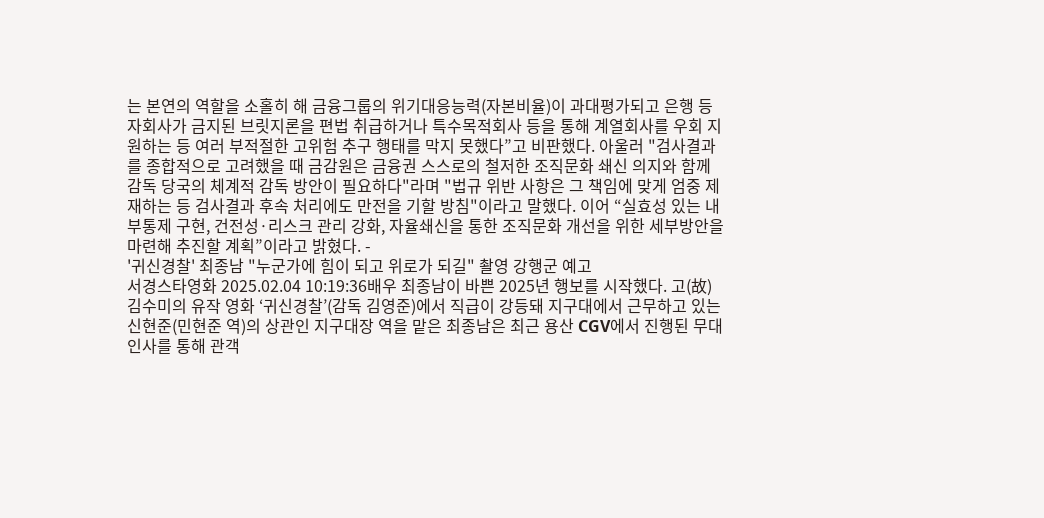는 본연의 역할을 소홀히 해 금융그룹의 위기대응능력(자본비율)이 과대평가되고 은행 등 자회사가 금지된 브릿지론을 편법 취급하거나 특수목적회사 등을 통해 계열회사를 우회 지원하는 등 여러 부적절한 고위험 추구 행태를 막지 못했다”고 비판했다. 아울러 "검사결과를 종합적으로 고려했을 때 금감원은 금융권 스스로의 철저한 조직문화 쇄신 의지와 함께 감독 당국의 체계적 감독 방안이 필요하다"라며 "법규 위반 사항은 그 책임에 맞게 엄중 제재하는 등 검사결과 후속 처리에도 만전을 기할 방침"이라고 말했다. 이어 “실효성 있는 내부통제 구현, 건전성·리스크 관리 강화, 자율쇄신을 통한 조직문화 개선을 위한 세부방안을 마련해 추진할 계획”이라고 밝혔다. -
'귀신경찰' 최종남 "누군가에 힘이 되고 위로가 되길" 촬영 강행군 예고
서경스타영화 2025.02.04 10:19:36배우 최종남이 바쁜 2025년 행보를 시작했다. 고(故) 김수미의 유작 영화 ‘귀신경찰’(감독 김영준)에서 직급이 강등돼 지구대에서 근무하고 있는 신현준(민현준 역)의 상관인 지구대장 역을 맡은 최종남은 최근 용산 CGV에서 진행된 무대인사를 통해 관객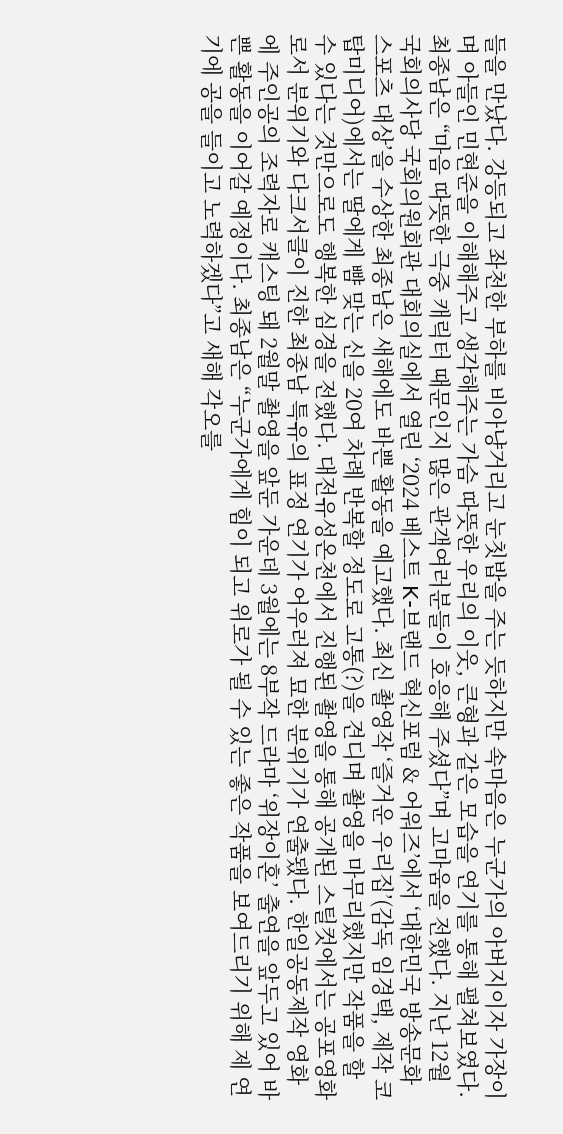들을 만났다. 강등되고 좌천한 부하를 비아냥거리고 눈칫밥을 주는 듯하지만 속마음은 누군가의 아버지이자 가장이며 아들인 민현준을 이해해주고 생각해주는 가슴 따뜻한 우리의 이웃, 큰형과 같은 모습을 연기를 통해 펼쳐보였다. 최종남은 “마음 따뜻한 극중 캐릭터 때문인지 많은 관객여러분들이 호응해 주셨다”며 고마움을 전했다. 지난 12월 국회의사당 국회의원회관 대회의실에서 열린 ‘2024 베스트 K-브랜드 혁신포럼 & 어워즈’에서 ‘대한민국 방송문화스포츠 대상’을 수상한 최종남은 새해에도 바쁜 활동을 예고했다. 최신 촬영작 ‘즐거운 우리집’(감독 임경택, 제작 코탑미디어)에서는 딸에게 뺨 맞는 신을 20여 차례 반복할 정도로 고통(?)을 견디며 촬영을 마무리했지만 작품을 할 수 있다는 것만으로도 행복한 심경을 전했다. 대전유성온천에서 진행된 촬영을 통해 공개된 스틸컷에서는 공포영화로서 분위기와 다크서클이 진한 최종남 특유의 표정 연기가 어우러져 묘한 분위기가 연출됐다. 한일공동제작 영화에 주인공의 조력자로 캐스팅 돼 2월말 촬영을 앞둔 가운데 3월에는 8부작 드라마 ‘위장이혼’ 출연을 앞두고 있어 바쁜 활동을 이어갈 예정이다. 최종남은 “누군가에게 힘이 되고 위로가 될 수 있는 좋은 작품을 보여드리기 위해 제 연기에 공을 들이고 노력하겠다”고 새해 각오를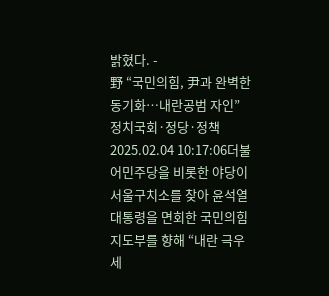밝혔다. -
野 “국민의힘, 尹과 완벽한 동기화…내란공범 자인”
정치국회·정당·정책 2025.02.04 10:17:06더불어민주당을 비롯한 야당이 서울구치소를 찾아 윤석열 대통령을 면회한 국민의힘 지도부를 향해 “내란 극우세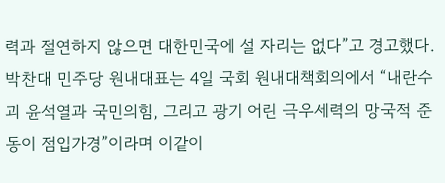력과 절연하지 않으면 대한민국에 설 자리는 없다”고 경고했다. 박찬대 민주당 원내대표는 4일 국회 원내대책회의에서 “내란수괴 윤석열과 국민의힘, 그리고 광기 어린 극우세력의 망국적 준동이 점입가경”이라며 이같이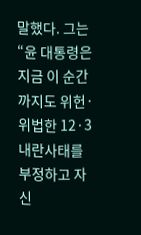말했다. 그는 “윤 대통령은 지금 이 순간까지도 위헌·위법한 12·3 내란사태를 부정하고 자신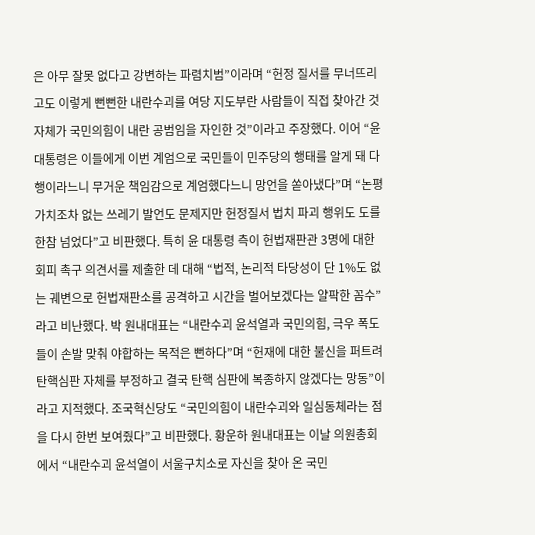은 아무 잘못 없다고 강변하는 파렴치범”이라며 “헌정 질서를 무너뜨리고도 이렇게 뻔뻔한 내란수괴를 여당 지도부란 사람들이 직접 찾아간 것 자체가 국민의힘이 내란 공범임을 자인한 것”이라고 주장했다. 이어 “윤 대통령은 이들에게 이번 계엄으로 국민들이 민주당의 행태를 알게 돼 다행이라느니 무거운 책임감으로 계엄했다느니 망언을 쏟아냈다”며 “논평 가치조차 없는 쓰레기 발언도 문제지만 헌정질서 법치 파괴 행위도 도를 한참 넘었다”고 비판했다. 특히 윤 대통령 측이 헌법재판관 3명에 대한 회피 촉구 의견서를 제출한 데 대해 “법적, 논리적 타당성이 단 1%도 없는 궤변으로 헌법재판소를 공격하고 시간을 벌어보겠다는 얄팍한 꼼수”라고 비난했다. 박 원내대표는 “내란수괴 윤석열과 국민의힘, 극우 폭도들이 손발 맞춰 야합하는 목적은 뻔하다”며 “헌재에 대한 불신을 퍼트려 탄핵심판 자체를 부정하고 결국 탄핵 심판에 복종하지 않겠다는 망동”이라고 지적했다. 조국혁신당도 “국민의힘이 내란수괴와 일심동체라는 점을 다시 한번 보여줬다”고 비판했다. 황운하 원내대표는 이날 의원총회에서 “내란수괴 윤석열이 서울구치소로 자신을 찾아 온 국민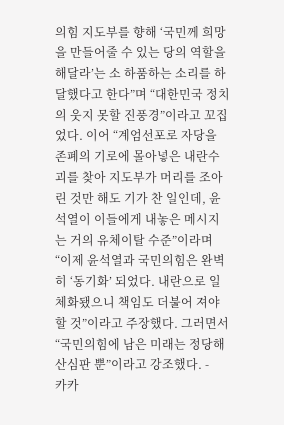의힘 지도부를 향해 ‘국민께 희망을 만들어줄 수 있는 당의 역할을 해달라’는 소 하품하는 소리를 하달했다고 한다”며 “대한민국 정치의 웃지 못할 진풍경”이라고 꼬집었다. 이어 “계엄선포로 자당을 존폐의 기로에 몰아넣은 내란수괴를 찾아 지도부가 머리를 조아린 것만 해도 기가 찬 일인데, 윤석열이 이들에게 내놓은 메시지는 거의 유체이탈 수준”이라며 “이제 윤석열과 국민의힘은 완벽히 ‘동기화’ 되었다. 내란으로 일체화됐으니 책임도 더불어 져야 할 것”이라고 주장했다. 그러면서 “국민의힘에 남은 미래는 정당해산심판 뿐”이라고 강조했다. -
카카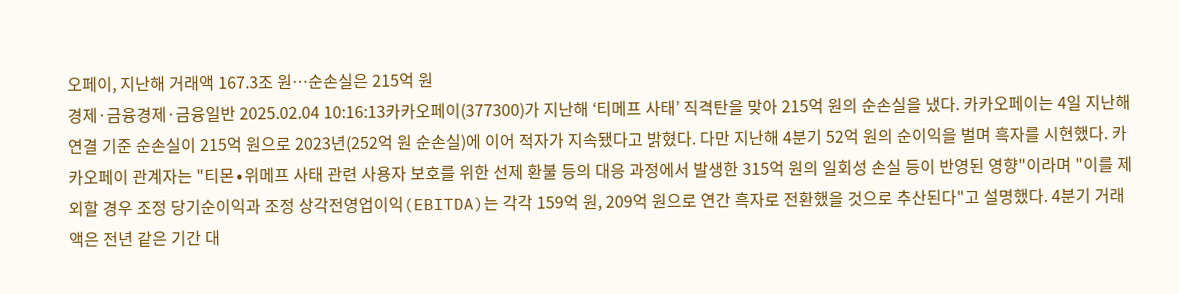오페이, 지난해 거래액 167.3조 원…순손실은 215억 원
경제·금융경제·금융일반 2025.02.04 10:16:13카카오페이(377300)가 지난해 ‘티메프 사태’ 직격탄을 맞아 215억 원의 순손실을 냈다. 카카오페이는 4일 지난해 연결 기준 순손실이 215억 원으로 2023년(252억 원 순손실)에 이어 적자가 지속됐다고 밝혔다. 다만 지난해 4분기 52억 원의 순이익을 벌며 흑자를 시현했다. 카카오페이 관계자는 "티몬∙위메프 사태 관련 사용자 보호를 위한 선제 환불 등의 대응 과정에서 발생한 315억 원의 일회성 손실 등이 반영된 영향"이라며 "이를 제외할 경우 조정 당기순이익과 조정 상각전영업이익(EBITDA)는 각각 159억 원, 209억 원으로 연간 흑자로 전환했을 것으로 추산된다"고 설명했다. 4분기 거래액은 전년 같은 기간 대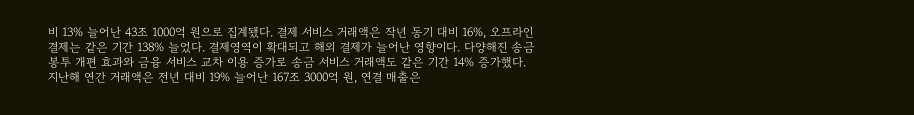비 13% 늘어난 43조 1000억 원으로 집계됐다. 결제 서비스 거래액은 작년 동기 대비 16%, 오프라인 결제는 같은 기간 138% 늘었다. 결제영역이 확대되고 해외 결제가 늘어난 영향이다. 다양해진 송금봉투 개편 효과와 금융 서비스 교차 이용 증가로 송금 서비스 거래액도 같은 기간 14% 증가했다. 지난해 연간 거래액은 전년 대비 19% 늘어난 167조 3000억 원, 연결 매출은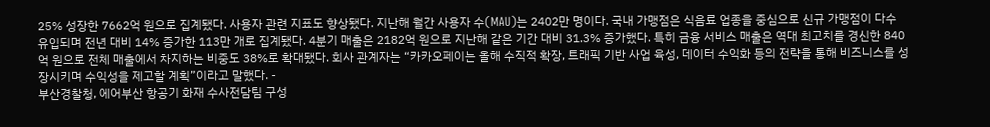25% 성장한 7662억 원으로 집계됐다. 사용자 관련 지표도 향상됐다. 지난해 월간 사용자 수(MAU)는 2402만 명이다. 국내 가맹점은 식음료 업종을 중심으로 신규 가맹점이 다수 유입되며 전년 대비 14% 증가한 113만 개로 집계됐다. 4분기 매출은 2182억 원으로 지난해 같은 기간 대비 31.3% 증가했다. 특히 금융 서비스 매출은 역대 최고치를 경신한 840억 원으로 전체 매출에서 차지하는 비중도 38%로 확대됐다. 회사 관계자는 “카카오페이는 올해 수직적 확장, 트래픽 기반 사업 육성, 데이터 수익화 등의 전략을 통해 비즈니스를 성장시키며 수익성을 제고할 계획”이라고 말했다. -
부산경찰청, 에어부산 항공기 화재 수사전담팀 구성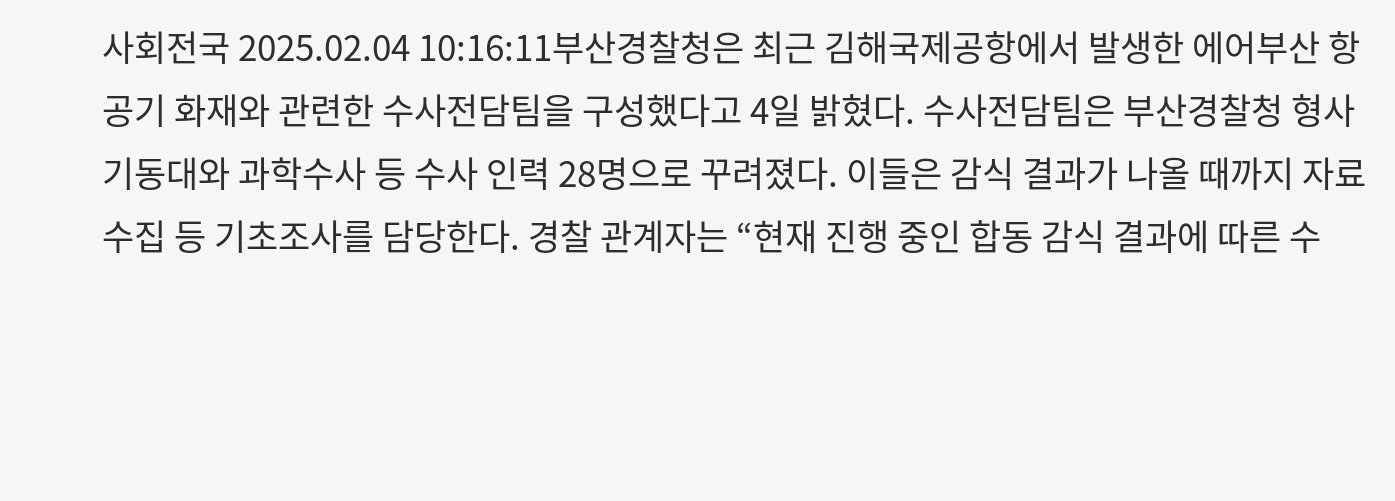사회전국 2025.02.04 10:16:11부산경찰청은 최근 김해국제공항에서 발생한 에어부산 항공기 화재와 관련한 수사전담팀을 구성했다고 4일 밝혔다. 수사전담팀은 부산경찰청 형사기동대와 과학수사 등 수사 인력 28명으로 꾸려졌다. 이들은 감식 결과가 나올 때까지 자료 수집 등 기초조사를 담당한다. 경찰 관계자는 “현재 진행 중인 합동 감식 결과에 따른 수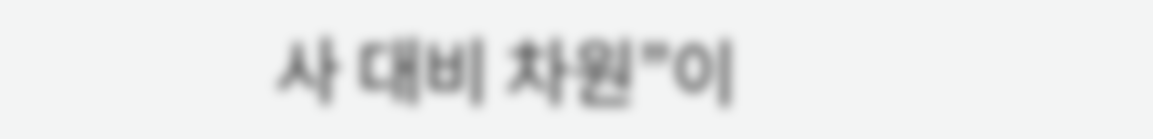사 대비 차원”이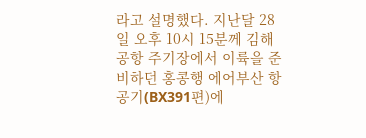라고 설명했다. 지난달 28일 오후 10시 15분께 김해공항 주기장에서 이륙을 준비하던 홍콩행 에어부산 항공기(BX391편)에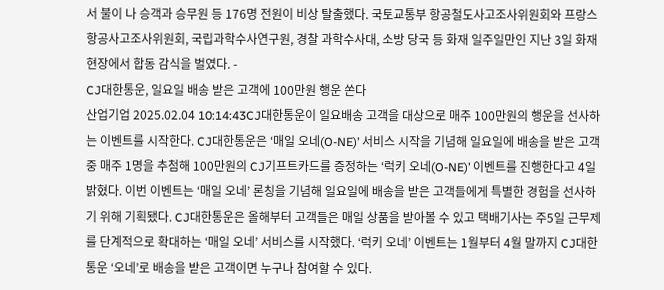서 불이 나 승객과 승무원 등 176명 전원이 비상 탈출했다. 국토교통부 항공철도사고조사위원회와 프랑스 항공사고조사위원회, 국립과학수사연구원, 경찰 과학수사대, 소방 당국 등 화재 일주일만인 지난 3일 화재 현장에서 합동 감식을 벌였다. -
CJ대한통운, 일요일 배송 받은 고객에 100만원 행운 쏜다
산업기업 2025.02.04 10:14:43CJ대한통운이 일요배송 고객을 대상으로 매주 100만원의 행운을 선사하는 이벤트를 시작한다. CJ대한통운은 ‘매일 오네(O-NE)’ 서비스 시작을 기념해 일요일에 배송을 받은 고객 중 매주 1명을 추첨해 100만원의 CJ기프트카드를 증정하는 ‘럭키 오네(O-NE)’ 이벤트를 진행한다고 4일 밝혔다. 이번 이벤트는 ‘매일 오네’ 론칭을 기념해 일요일에 배송을 받은 고객들에게 특별한 경험을 선사하기 위해 기획됐다. CJ대한통운은 올해부터 고객들은 매일 상품을 받아볼 수 있고 택배기사는 주5일 근무제를 단계적으로 확대하는 ‘매일 오네’ 서비스를 시작했다. ‘럭키 오네’ 이벤트는 1월부터 4월 말까지 CJ대한통운 ‘오네’로 배송을 받은 고객이면 누구나 참여할 수 있다.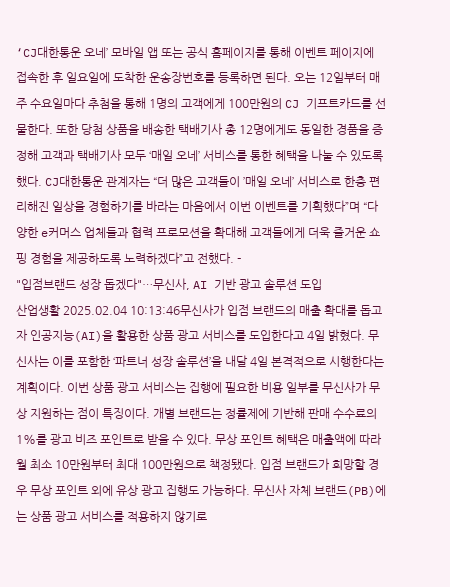‘CJ대한통운 오네’ 모바일 앱 또는 공식 홈페이지를 통해 이벤트 페이지에 접속한 후 일요일에 도착한 운송장번호를 등록하면 된다. 오는 12일부터 매주 수요일마다 추첨을 통해 1명의 고객에게 100만원의 CJ 기프트카드를 선물한다. 또한 당첨 상품을 배송한 택배기사 총 12명에게도 동일한 경품을 증정해 고객과 택배기사 모두 ‘매일 오네’ 서비스를 통한 혜택을 나눌 수 있도록 했다. CJ대한통운 관계자는 “더 많은 고객들이 ’매일 오네’ 서비스로 한층 편리해진 일상을 경험하기를 바라는 마음에서 이번 이벤트를 기획했다”며 “다양한 e커머스 업체들과 협력 프로모션을 확대해 고객들에게 더욱 즐거운 쇼핑 경험을 제공하도록 노력하겠다”고 전했다. -
"입점브랜드 성장 돕겠다"…무신사, AI 기반 광고 솔루션 도입
산업생활 2025.02.04 10:13:46무신사가 입점 브랜드의 매출 확대를 돕고자 인공지능(AI)을 활용한 상품 광고 서비스를 도입한다고 4일 밝혔다. 무신사는 이를 포함한 ‘파트너 성장 솔루션’을 내달 4일 본격적으로 시행한다는 계획이다. 이번 상품 광고 서비스는 집행에 필요한 비용 일부를 무신사가 무상 지원하는 점이 특징이다. 개별 브랜드는 정률제에 기반해 판매 수수료의 1%를 광고 비즈 포인트로 받을 수 있다. 무상 포인트 혜택은 매출액에 따라 월 최소 10만원부터 최대 100만원으로 책정됐다. 입점 브랜드가 희망할 경우 무상 포인트 외에 유상 광고 집행도 가능하다. 무신사 자체 브랜드(PB)에는 상품 광고 서비스를 적용하지 않기로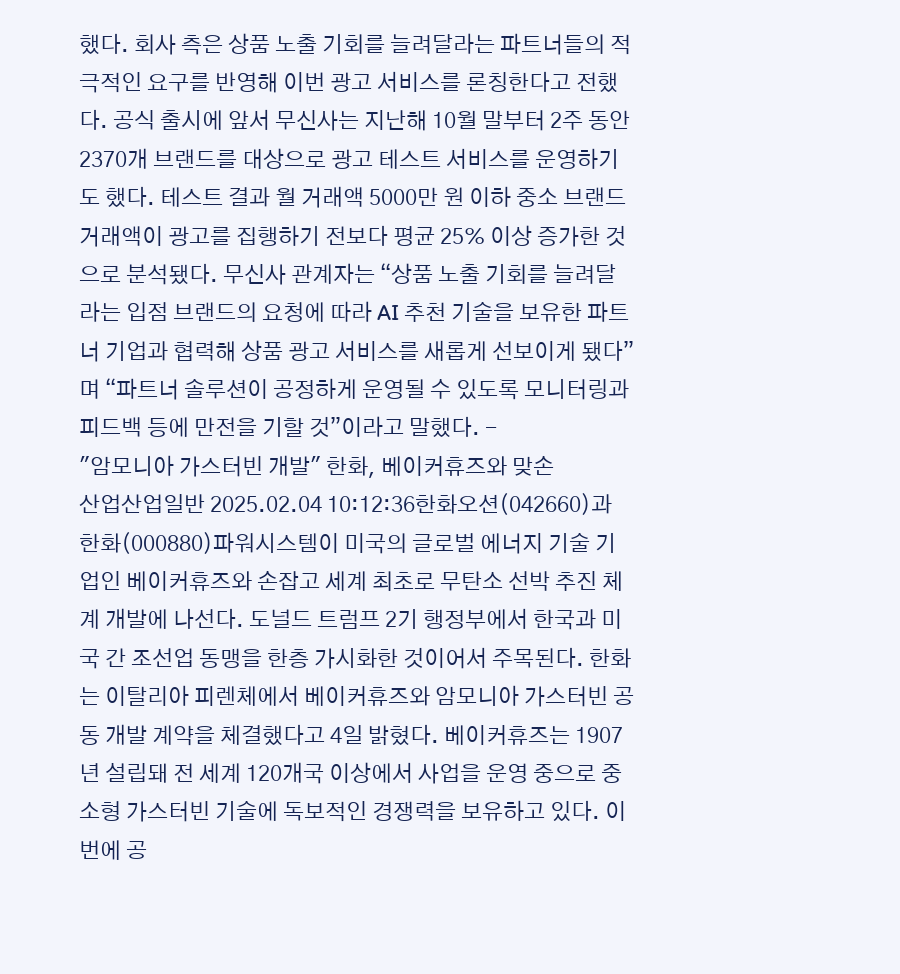했다. 회사 측은 상품 노출 기회를 늘려달라는 파트너들의 적극적인 요구를 반영해 이번 광고 서비스를 론칭한다고 전했다. 공식 출시에 앞서 무신사는 지난해 10월 말부터 2주 동안 2370개 브랜드를 대상으로 광고 테스트 서비스를 운영하기도 했다. 테스트 결과 월 거래액 5000만 원 이하 중소 브랜드 거래액이 광고를 집행하기 전보다 평균 25% 이상 증가한 것으로 분석됐다. 무신사 관계자는 “상품 노출 기회를 늘려달라는 입점 브랜드의 요청에 따라 AI 추천 기술을 보유한 파트너 기업과 협력해 상품 광고 서비스를 새롭게 선보이게 됐다”며 “파트너 솔루션이 공정하게 운영될 수 있도록 모니터링과 피드백 등에 만전을 기할 것”이라고 말했다. -
"암모니아 가스터빈 개발" 한화, 베이커휴즈와 맞손
산업산업일반 2025.02.04 10:12:36한화오션(042660)과 한화(000880)파워시스템이 미국의 글로벌 에너지 기술 기업인 베이커휴즈와 손잡고 세계 최초로 무탄소 선박 추진 체계 개발에 나선다. 도널드 트럼프 2기 행정부에서 한국과 미국 간 조선업 동맹을 한층 가시화한 것이어서 주목된다. 한화는 이탈리아 피렌체에서 베이커휴즈와 암모니아 가스터빈 공동 개발 계약을 체결했다고 4일 밝혔다. 베이커휴즈는 1907년 설립돼 전 세계 120개국 이상에서 사업을 운영 중으로 중소형 가스터빈 기술에 독보적인 경쟁력을 보유하고 있다. 이번에 공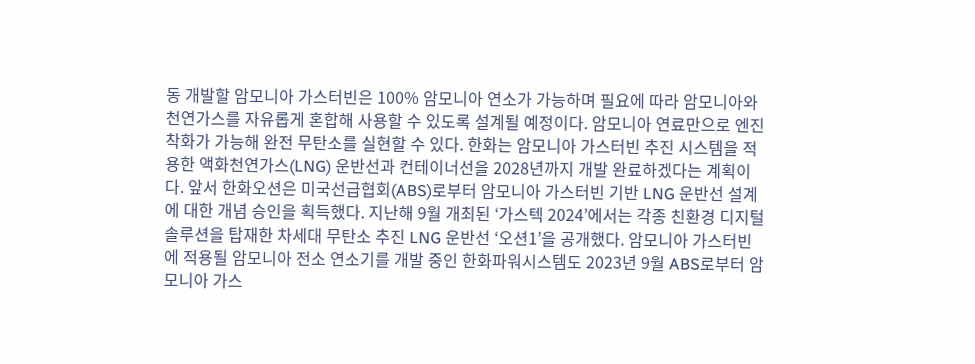동 개발할 암모니아 가스터빈은 100% 암모니아 연소가 가능하며 필요에 따라 암모니아와 천연가스를 자유롭게 혼합해 사용할 수 있도록 설계될 예정이다. 암모니아 연료만으로 엔진 착화가 가능해 완전 무탄소를 실현할 수 있다. 한화는 암모니아 가스터빈 추진 시스템을 적용한 액화천연가스(LNG) 운반선과 컨테이너선을 2028년까지 개발 완료하겠다는 계획이다. 앞서 한화오션은 미국선급협회(ABS)로부터 암모니아 가스터빈 기반 LNG 운반선 설계에 대한 개념 승인을 획득했다. 지난해 9월 개최된 ‘가스텍 2024’에서는 각종 친환경 디지털 솔루션을 탑재한 차세대 무탄소 추진 LNG 운반선 ‘오션1’을 공개했다. 암모니아 가스터빈에 적용될 암모니아 전소 연소기를 개발 중인 한화파워시스템도 2023년 9월 ABS로부터 암모니아 가스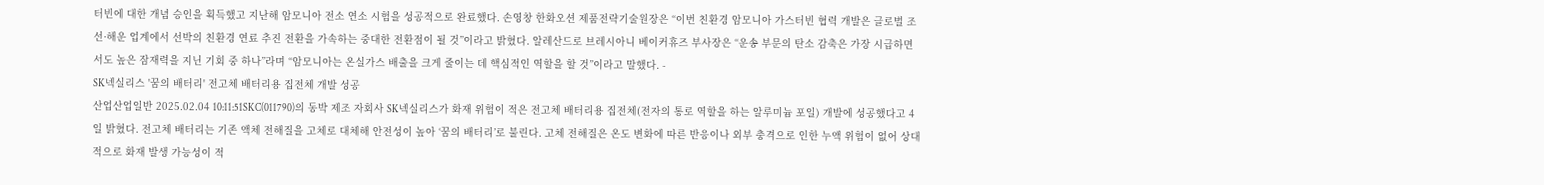터빈에 대한 개념 승인을 획득했고 지난해 암모니아 전소 연소 시험을 성공적으로 완료했다. 손영창 한화오션 제품전략기술원장은 “이번 친환경 암모니아 가스터빈 협력 개발은 글로벌 조선·해운 업계에서 선박의 친환경 연료 추진 전환을 가속하는 중대한 전환점이 될 것”이라고 밝혔다. 알레산드로 브레시아니 베이커휴즈 부사장은 “운송 부문의 탄소 감축은 가장 시급하면서도 높은 잠재력을 지닌 기회 중 하나”라며 “암모니아는 온실가스 배출을 크게 줄이는 데 핵심적인 역할을 할 것”이라고 말했다. -
SK넥실리스 '꿈의 배터리' 전고체 배터리용 집전체 개발 성공
산업산업일반 2025.02.04 10:11:51SKC(011790)의 동박 제조 자회사 SK넥실리스가 화재 위험이 적은 전고체 배터리용 집전체(전자의 통로 역할을 하는 알루미늄 포일) 개발에 성공했다고 4일 밝혔다. 전고체 배터리는 기존 액체 전해질을 고체로 대체해 안전성이 높아 ‘꿈의 배터리’로 불린다. 고체 전해질은 온도 변화에 따른 반응이나 외부 충격으로 인한 누액 위험이 없어 상대적으로 화재 발생 가능성이 적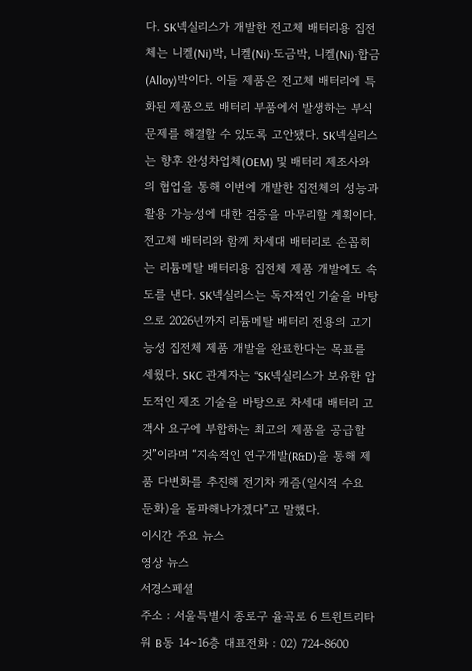다. SK넥실리스가 개발한 전고체 배터리용 집전체는 니켈(Ni)박, 니켈(Ni)·도금박, 니켈(Ni)·합금(Alloy)박이다. 이들 제품은 전고체 배터리에 특화된 제품으로 배터리 부품에서 발생하는 부식 문제를 해결할 수 있도록 고안됐다. SK넥실리스는 향후 완성차업체(OEM) 및 배터리 제조사와의 협업을 통해 이번에 개발한 집전체의 성능과 활용 가능성에 대한 검증을 마무리할 계획이다. 전고체 배터리와 함께 차세대 배터리로 손꼽히는 리튬메탈 배터리용 집전체 제품 개발에도 속도를 낸다. SK넥실리스는 독자적인 기술을 바탕으로 2026년까지 리튬메탈 배터리 전용의 고기능성 집전체 제품 개발을 완료한다는 목표를 세웠다. SKC 관계자는 “SK넥실리스가 보유한 압도적인 제조 기술을 바탕으로 차세대 배터리 고객사 요구에 부합하는 최고의 제품을 공급할 것”이라며 “지속적인 연구개발(R&D)을 통해 제품 다변화를 추진해 전기차 캐즘(일시적 수요 둔화)을 돌파해나가겠다”고 말했다.
이시간 주요 뉴스
영상 뉴스
서경스페셜
주소 : 서울특별시 종로구 율곡로 6 트윈트리타워 B동 14~16층 대표전화 : 02) 724-8600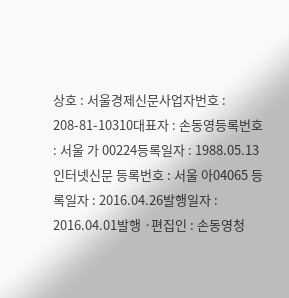상호 : 서울경제신문사업자번호 : 208-81-10310대표자 : 손동영등록번호 : 서울 가 00224등록일자 : 1988.05.13
인터넷신문 등록번호 : 서울 아04065 등록일자 : 2016.04.26발행일자 : 2016.04.01발행 ·편집인 : 손동영청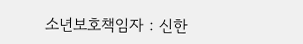소년보호책임자 : 신한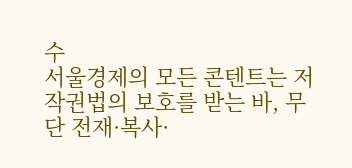수
서울경제의 모든 콘텐트는 저작권법의 보호를 받는 바, 무단 전재·복사·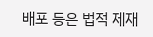배포 등은 법적 제재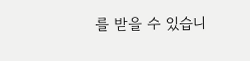를 받을 수 있습니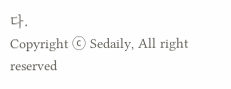다.
Copyright ⓒ Sedaily, All right reserved